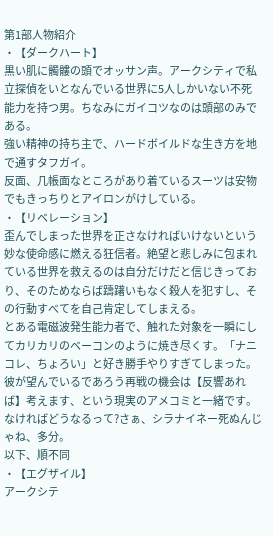第1部人物紹介
・【ダークハート】
黒い肌に髑髏の頭でオッサン声。アークシティで私立探偵をいとなんでいる世界に5人しかいない不死能力を持つ男。ちなみにガイコツなのは頭部のみである。
強い精神の持ち主で、ハードボイルドな生き方を地で通すタフガイ。
反面、几帳面なところがあり着ているスーツは安物でもきっちりとアイロンがけしている。
・【リベレーション】
歪んでしまった世界を正さなければいけないという妙な使命感に燃える狂信者。絶望と悲しみに包まれている世界を救えるのは自分だけだと信じきっており、そのためならば躊躇いもなく殺人を犯すし、その行動すべてを自己肯定してしまえる。
とある電磁波発生能力者で、触れた対象を一瞬にしてカリカリのベーコンのように焼き尽くす。「ナニコレ、ちょろい」と好き勝手やりすぎてしまった。
彼が望んでいるであろう再戦の機会は【反響あれば】考えます、という現実のアメコミと一緒です。なければどうなるって?さぁ、シラナイネー死ぬんじゃね、多分。
以下、順不同
・【エグザイル】
アークシテ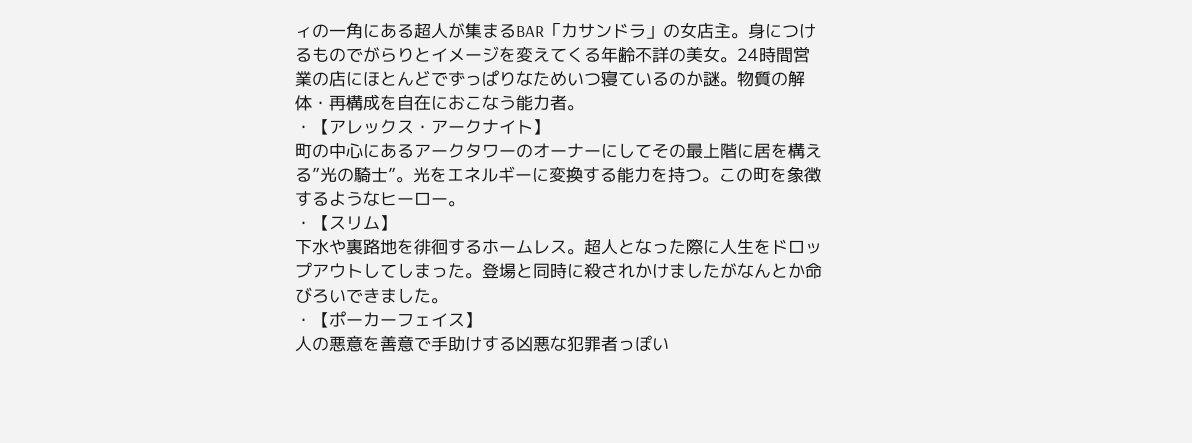ィの一角にある超人が集まるBAR「カサンドラ」の女店主。身につけるものでがらりとイメージを変えてくる年齢不詳の美女。24時間営業の店にほとんどでずっぱりなためいつ寝ているのか謎。物質の解体・再構成を自在におこなう能力者。
・【アレックス・アークナイト】
町の中心にあるアークタワーのオーナーにしてその最上階に居を構える”光の騎士”。光をエネルギーに変換する能力を持つ。この町を象徴するようなヒーロー。
・【スリム】
下水や裏路地を徘徊するホームレス。超人となった際に人生をドロップアウトしてしまった。登場と同時に殺されかけましたがなんとか命びろいできました。
・【ポーカーフェイス】
人の悪意を善意で手助けする凶悪な犯罪者っぽい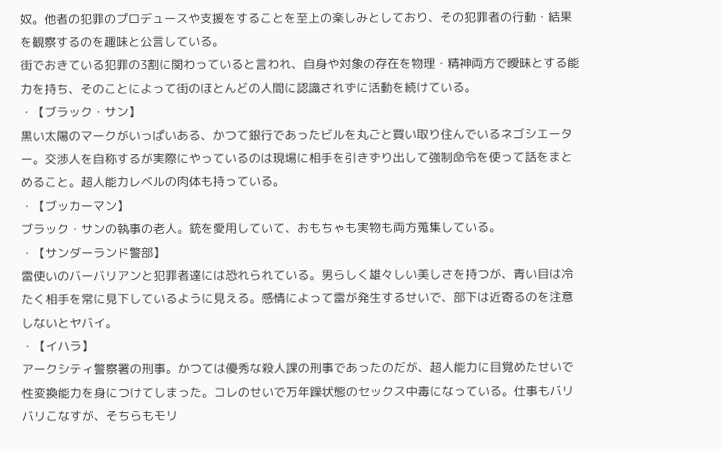奴。他者の犯罪のプロデュースや支援をすることを至上の楽しみとしており、その犯罪者の行動・結果を観察するのを趣味と公言している。
街でおきている犯罪の3割に関わっていると言われ、自身や対象の存在を物理・精神両方で曖昧とする能力を持ち、そのことによって街のほとんどの人間に認識されずに活動を続けている。
・【ブラック・サン】
黒い太陽のマークがいっぱいある、かつて銀行であったビルを丸ごと買い取り住んでいるネゴシエーター。交渉人を自称するが実際にやっているのは現場に相手を引きずり出して強制命令を使って話をまとめること。超人能力レベルの肉体も持っている。
・【ブッカーマン】
ブラック・サンの執事の老人。銃を愛用していて、おもちゃも実物も両方蒐集している。
・【サンダーランド警部】
雷使いのバーバリアンと犯罪者達には恐れられている。男らしく雄々しい美しさを持つが、青い目は冷たく相手を常に見下しているように見える。感情によって雷が発生するせいで、部下は近寄るのを注意しないとヤバイ。
・【イハラ】
アークシティ警察署の刑事。かつては優秀な殺人課の刑事であったのだが、超人能力に目覚めたせいで性変換能力を身につけてしまった。コレのせいで万年躁状態のセックス中毒になっている。仕事もバリバリこなすが、そちらもモリ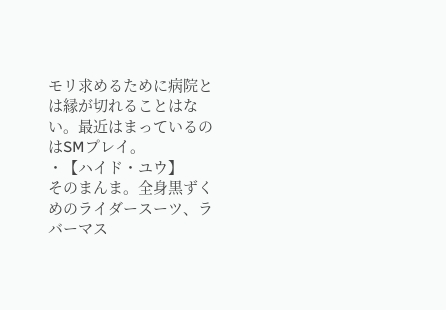モリ求めるために病院とは縁が切れることはない。最近はまっているのはSMプレイ。
・【ハイド・ユウ】
そのまんま。全身黒ずくめのライダースーツ、ラバーマス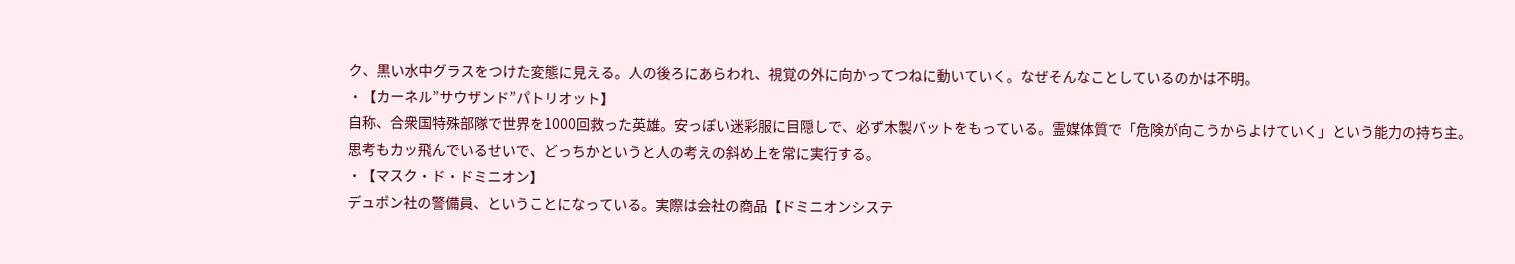ク、黒い水中グラスをつけた変態に見える。人の後ろにあらわれ、視覚の外に向かってつねに動いていく。なぜそんなことしているのかは不明。
・【カーネル”サウザンド”パトリオット】
自称、合衆国特殊部隊で世界を1000回救った英雄。安っぽい迷彩服に目隠しで、必ず木製バットをもっている。霊媒体質で「危険が向こうからよけていく」という能力の持ち主。
思考もカッ飛んでいるせいで、どっちかというと人の考えの斜め上を常に実行する。
・【マスク・ド・ドミニオン】
デュポン社の警備員、ということになっている。実際は会社の商品【ドミニオンシステ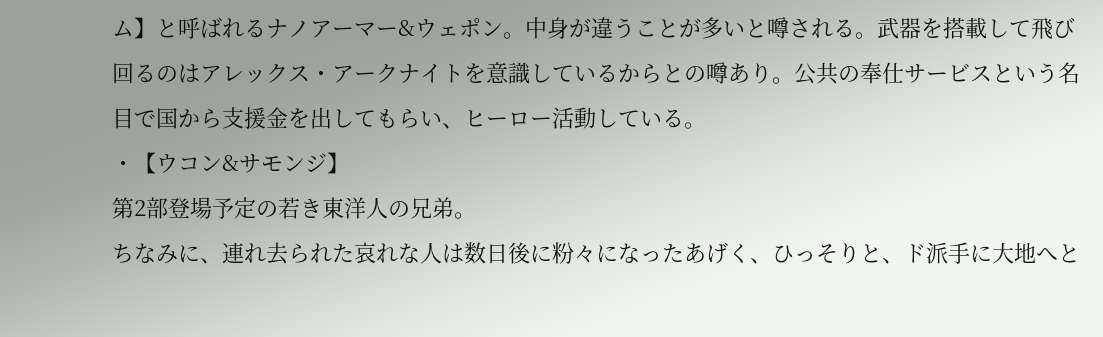ム】と呼ばれるナノアーマー&ウェポン。中身が違うことが多いと噂される。武器を搭載して飛び回るのはアレックス・アークナイトを意識しているからとの噂あり。公共の奉仕サービスという名目で国から支援金を出してもらい、ヒーロー活動している。
・【ウコン&サモンジ】
第2部登場予定の若き東洋人の兄弟。
ちなみに、連れ去られた哀れな人は数日後に粉々になったあげく、ひっそりと、ド派手に大地へと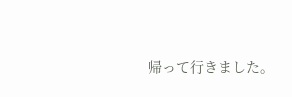帰って行きました。